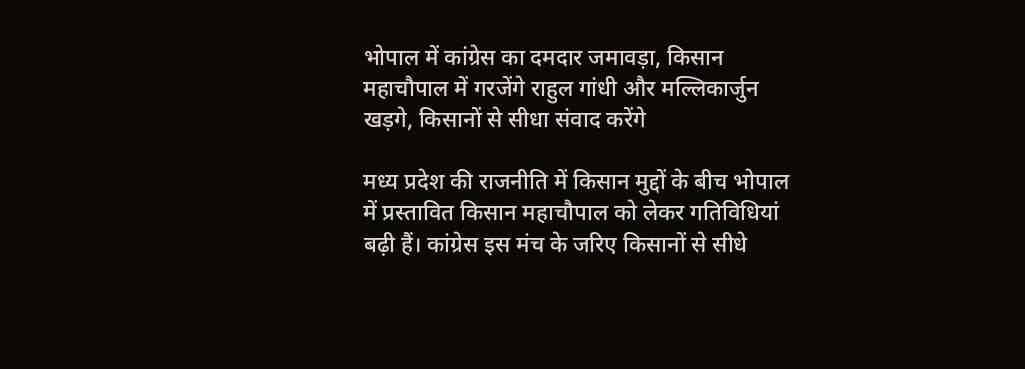भोपाल में कांग्रेस का दमदार जमावड़ा, किसान महाचौपाल में गरजेंगे राहुल गांधी और मल्लिकार्जुन खड़गे, किसानों से सीधा संवाद करेंगे

मध्य प्रदेश की राजनीति में किसान मुद्दों के बीच भोपाल में प्रस्तावित किसान महाचौपाल को लेकर गतिविधियां बढ़ी हैं। कांग्रेस इस मंच के जरिए किसानों से सीधे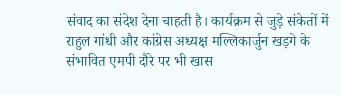संवाद का संदेश देना चाहती है। कार्यक्रम से जुड़े संकेतों में राहुल गांधी और कांग्रेस अध्यक्ष मल्लिकार्जुन खड़गे के संभावित एमपी दौरे पर भी खास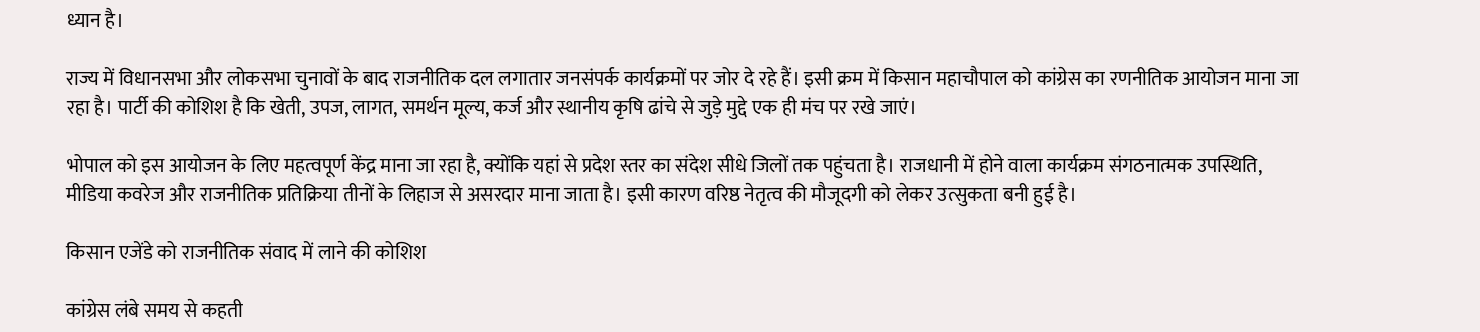ध्यान है।

राज्य में विधानसभा और लोकसभा चुनावों के बाद राजनीतिक दल लगातार जनसंपर्क कार्यक्रमों पर जोर दे रहे हैं। इसी क्रम में किसान महाचौपाल को कांग्रेस का रणनीतिक आयोजन माना जा रहा है। पार्टी की कोशिश है कि खेती, उपज, लागत, समर्थन मूल्य, कर्ज और स्थानीय कृषि ढांचे से जुड़े मुद्दे एक ही मंच पर रखे जाएं।

भोपाल को इस आयोजन के लिए महत्वपूर्ण केंद्र माना जा रहा है, क्योंकि यहां से प्रदेश स्तर का संदेश सीधे जिलों तक पहुंचता है। राजधानी में होने वाला कार्यक्रम संगठनात्मक उपस्थिति, मीडिया कवरेज और राजनीतिक प्रतिक्रिया तीनों के लिहाज से असरदार माना जाता है। इसी कारण वरिष्ठ नेतृत्व की मौजूदगी को लेकर उत्सुकता बनी हुई है।

किसान एजेंडे को राजनीतिक संवाद में लाने की कोशिश

कांग्रेस लंबे समय से कहती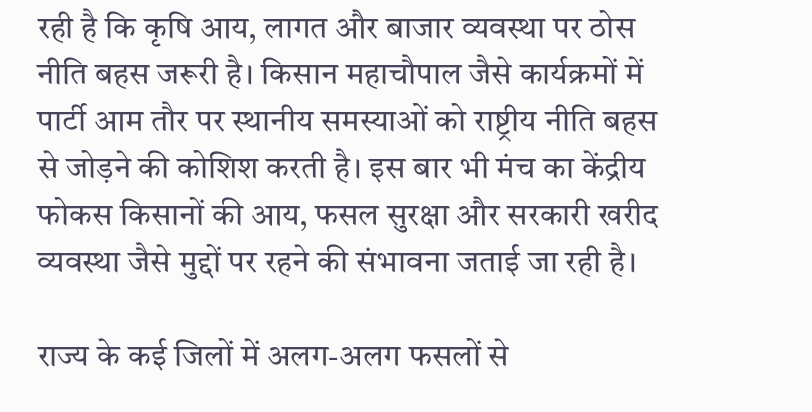रही है कि कृषि आय, लागत और बाजार व्यवस्था पर ठोस नीति बहस जरूरी है। किसान महाचौपाल जैसे कार्यक्रमों में पार्टी आम तौर पर स्थानीय समस्याओं को राष्ट्रीय नीति बहस से जोड़ने की कोशिश करती है। इस बार भी मंच का केंद्रीय फोकस किसानों की आय, फसल सुरक्षा और सरकारी खरीद व्यवस्था जैसे मुद्दों पर रहने की संभावना जताई जा रही है।

राज्य के कई जिलों में अलग-अलग फसलों से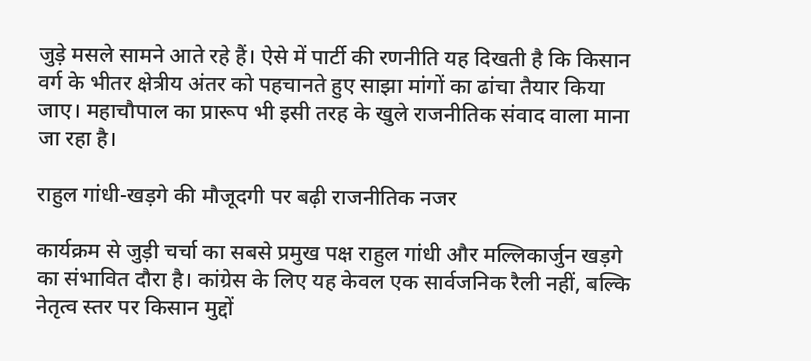जुड़े मसले सामने आते रहे हैं। ऐसे में पार्टी की रणनीति यह दिखती है कि किसान वर्ग के भीतर क्षेत्रीय अंतर को पहचानते हुए साझा मांगों का ढांचा तैयार किया जाए। महाचौपाल का प्रारूप भी इसी तरह के खुले राजनीतिक संवाद वाला माना जा रहा है।

राहुल गांधी-खड़गे की मौजूदगी पर बढ़ी राजनीतिक नजर

कार्यक्रम से जुड़ी चर्चा का सबसे प्रमुख पक्ष राहुल गांधी और मल्लिकार्जुन खड़गे का संभावित दौरा है। कांग्रेस के लिए यह केवल एक सार्वजनिक रैली नहीं, बल्कि नेतृत्व स्तर पर किसान मुद्दों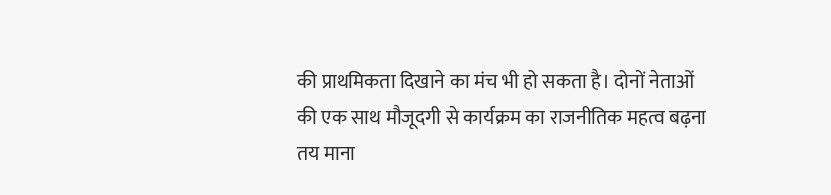की प्राथमिकता दिखाने का मंच भी हो सकता है। दोनों नेताओं की एक साथ मौजूदगी से कार्यक्रम का राजनीतिक महत्व बढ़ना तय माना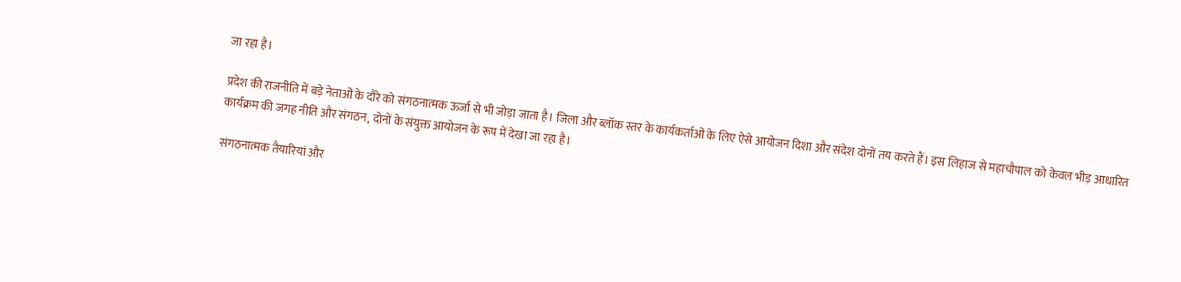जा रहा है।

प्रदेश की राजनीति में बड़े नेताओं के दौरे को संगठनात्मक ऊर्जा से भी जोड़ा जाता है। जिला और ब्लॉक स्तर के कार्यकर्ताओं के लिए ऐसे आयोजन दिशा और संदेश दोनों तय करते हैं। इस लिहाज से महाचौपाल को केवल भीड़ आधारित कार्यक्रम की जगह नीति और संगठन, दोनों के संयुक्त आयोजन के रूप में देखा जा रहा है।

संगठनात्मक तैयारियां और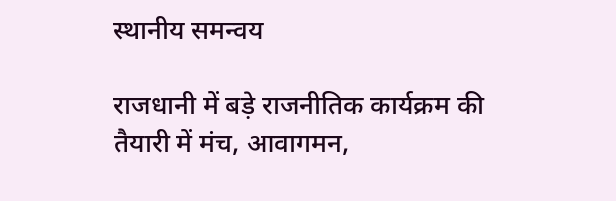स्थानीय समन्वय

राजधानी में बड़े राजनीतिक कार्यक्रम की तैयारी में मंच, आवागमन,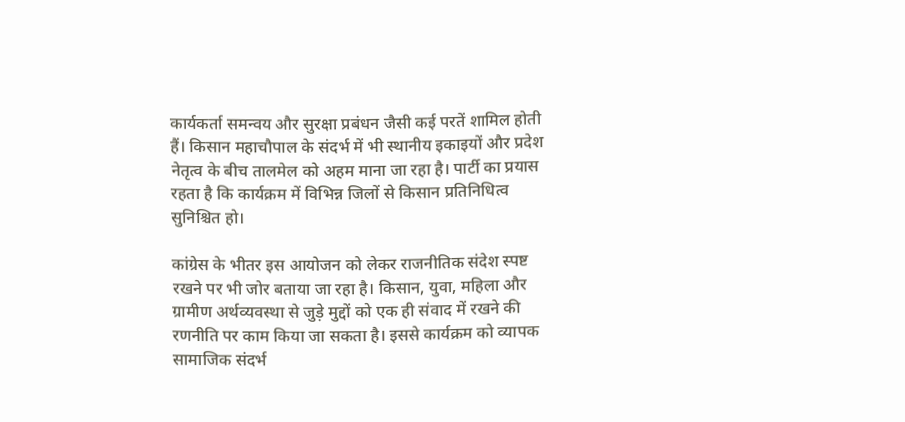कार्यकर्ता समन्वय और सुरक्षा प्रबंधन जैसी कई परतें शामिल होती हैं। किसान महाचौपाल के संदर्भ में भी स्थानीय इकाइयों और प्रदेश नेतृत्व के बीच तालमेल को अहम माना जा रहा है। पार्टी का प्रयास रहता है कि कार्यक्रम में विभिन्न जिलों से किसान प्रतिनिधित्व सुनिश्चित हो।

कांग्रेस के भीतर इस आयोजन को लेकर राजनीतिक संदेश स्पष्ट रखने पर भी जोर बताया जा रहा है। किसान, युवा, महिला और ग्रामीण अर्थव्यवस्था से जुड़े मुद्दों को एक ही संवाद में रखने की रणनीति पर काम किया जा सकता है। इससे कार्यक्रम को व्यापक सामाजिक संदर्भ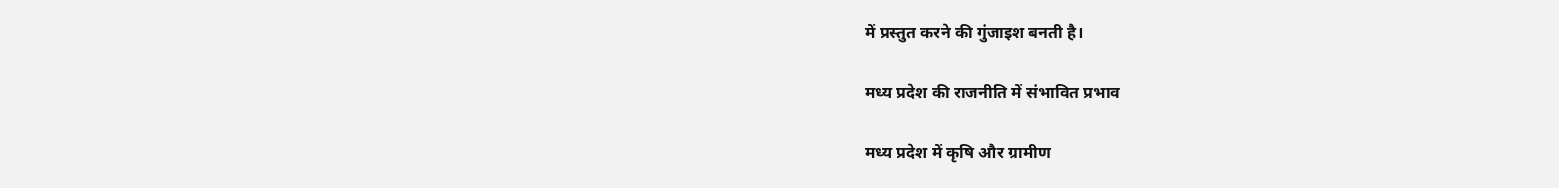में प्रस्तुत करने की गुंजाइश बनती है।

मध्य प्रदेश की राजनीति में संभावित प्रभाव

मध्य प्रदेश में कृषि और ग्रामीण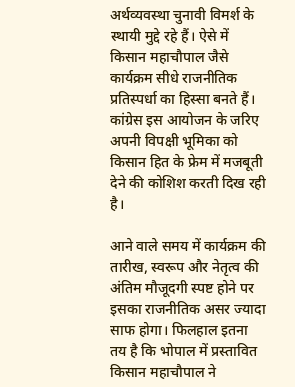अर्थव्यवस्था चुनावी विमर्श के स्थायी मुद्दे रहे हैं। ऐसे में किसान महाचौपाल जैसे कार्यक्रम सीधे राजनीतिक प्रतिस्पर्धा का हिस्सा बनते हैं। कांग्रेस इस आयोजन के जरिए अपनी विपक्षी भूमिका को किसान हित के फ्रेम में मजबूती देने की कोशिश करती दिख रही है।

आने वाले समय में कार्यक्रम की तारीख, स्वरूप और नेतृत्व की अंतिम मौजूदगी स्पष्ट होने पर इसका राजनीतिक असर ज्यादा साफ होगा। फिलहाल इतना तय है कि भोपाल में प्रस्तावित किसान महाचौपाल ने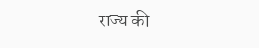राज्य की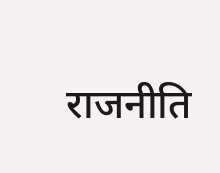राजनीति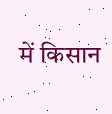में किसान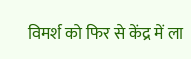विमर्श को फिर से केंद्र में ला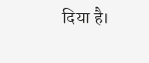दिया है।